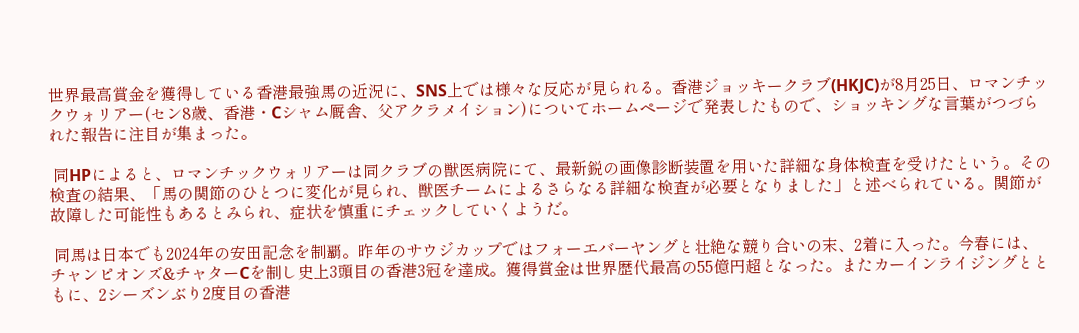世界最高賞金を獲得している香港最強馬の近況に、SNS上では様々な反応が見られる。香港ジョッキークラブ(HKJC)が8月25日、ロマンチックウォリアー(セン8歳、香港・Cシャム厩舎、父アクラメイション)についてホームページで発表したもので、ショッキングな言葉がつづられた報告に注目が集まった。

 同HPによると、ロマンチックウォリアーは同クラブの獣医病院にて、最新鋭の画像診断装置を用いた詳細な身体検査を受けたという。その検査の結果、「馬の関節のひとつに変化が見られ、獣医チームによるさらなる詳細な検査が必要となりました」と述べられている。関節が故障した可能性もあるとみられ、症状を慎重にチェックしていくようだ。

 同馬は日本でも2024年の安田記念を制覇。昨年のサウジカップではフォーエバーヤングと壮絶な競り合いの末、2着に入った。今春には、チャンピオンズ&チャターCを制し史上3頭目の香港3冠を達成。獲得賞金は世界歴代最高の55億円超となった。またカーインライジングとともに、2シーズンぶり2度目の香港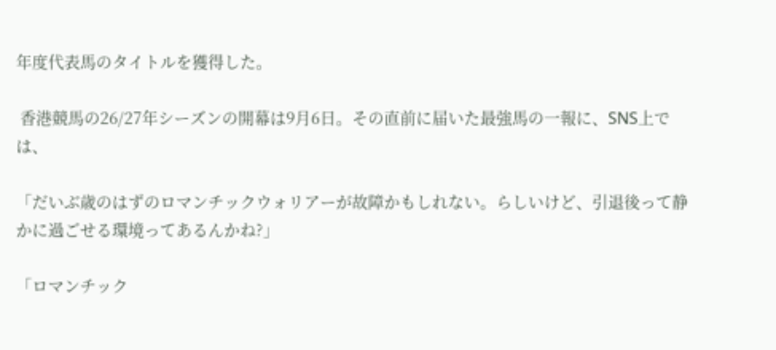年度代表馬のタイトルを獲得した。

 香港競馬の26/27年シーズンの開幕は9月6日。その直前に届いた最強馬の一報に、SNS上では、

「だいぶ歳のはずのロマンチックウォリアーが故障かもしれない。らしいけど、引退後って静かに過ごせる環境ってあるんかね?」

「ロマンチック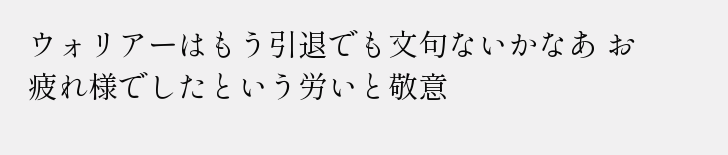ウォリアーはもう引退でも文句ないかなあ お疲れ様でしたという労いと敬意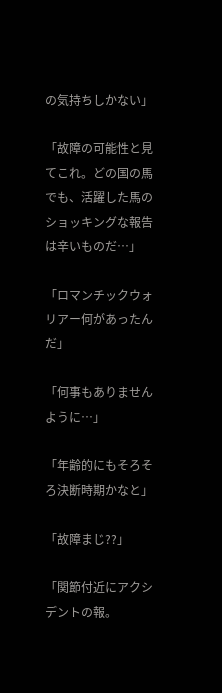の気持ちしかない」

「故障の可能性と見てこれ。どの国の馬でも、活躍した馬のショッキングな報告は辛いものだ…」

「ロマンチックウォリアー何があったんだ」

「何事もありませんように…」

「年齢的にもそろそろ決断時期かなと」

「故障まじ??」

「関節付近にアクシデントの報。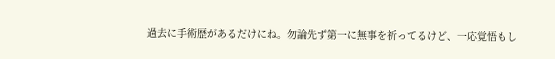過去に手術歴があるだけにね。勿論先ず第一に無事を祈ってるけど、一応覚悟もし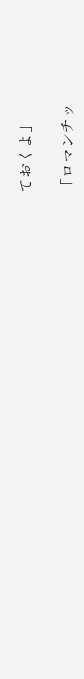ておくよ」

「ロマンチッ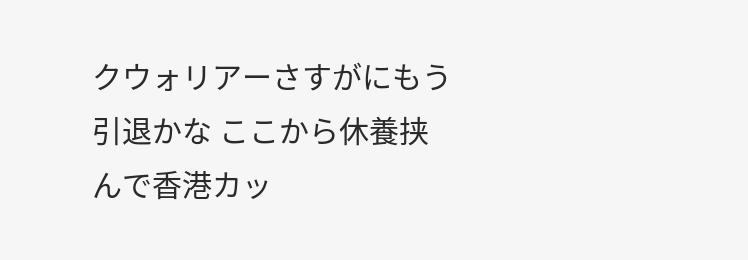クウォリアーさすがにもう引退かな ここから休養挟んで香港カッ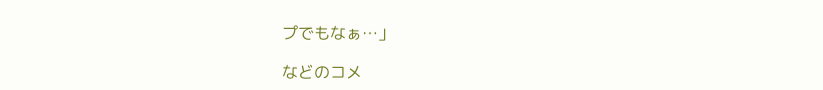プでもなぁ…」

などのコメ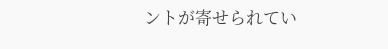ントが寄せられてい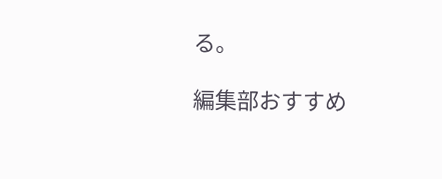る。

編集部おすすめ